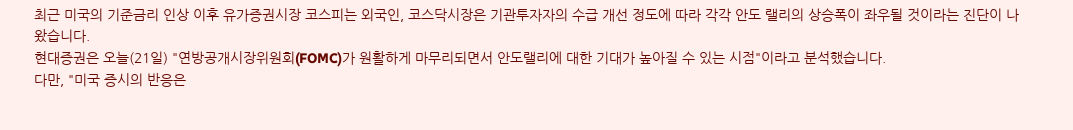최근 미국의 기준금리 인상 이후 유가증권시장 코스피는 외국인, 코스닥시장은 기관투자자의 수급 개선 정도에 따라 각각 안도 랠리의 상승폭이 좌우될 것이라는 진단이 나왔습니다.
현대증권은 오늘(21일) "연방공개시장위원회(FOMC)가 원활하게 마무리되면서 안도랠리에 대한 기대가 높아질 수 있는 시점"이라고 분석했습니다.
다만, "미국 증시의 반응은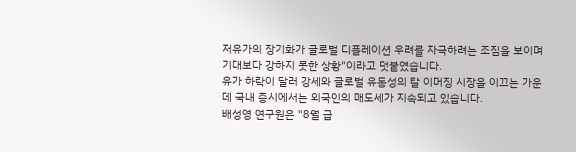저유가의 장기화가 글로벌 디플레이션 우려를 자극하려는 조짐을 보이며 기대보다 강하지 못한 상황"이라고 덧붙였습니다.
유가 하락이 달러 강세와 글로벌 유동성의 탈 이머징 시장을 이끄는 가운데 국내 증시에서는 외국인의 매도세가 지속되고 있습니다.
배성영 연구원은 "8월 급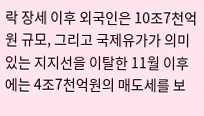락 장세 이후 외국인은 10조7천억원 규모, 그리고 국제유가가 의미있는 지지선을 이탈한 11월 이후에는 4조7천억원의 매도세를 보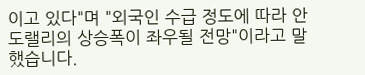이고 있다"며 "외국인 수급 정도에 따라 안도랠리의 상승폭이 좌우될 전망"이라고 말했습니다.